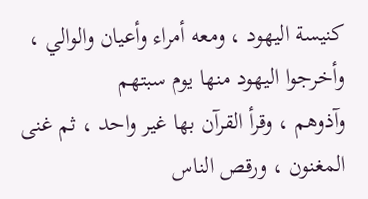كنيسة اليهود ، ومعه أمراء وأعيان والوالي ، وأخرجوا اليهود منها يوم سبتهم
وآذوهم ، وقرأ القرآن بها غير واحد ، ثم غنى المغنون ، ورقص الناس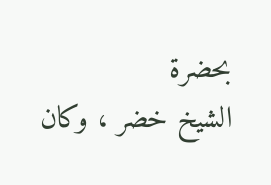بحضرة
الشيخ خضر ، وكان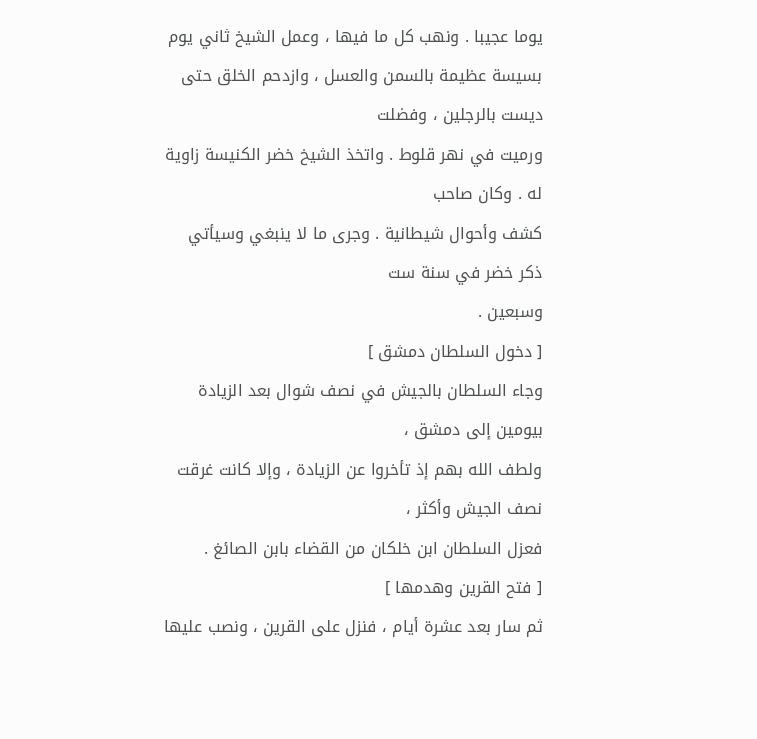يوما عجيبا . ونهب كل ما فيها ، وعمل الشيخ ثاني يوم
بسيسة عظيمة بالسمن والعسل ، وازدحم الخلق حتى ديست بالرجلين ، وفضلت
ورميت في نهر قلوط . واتخذ الشيخ خضر الكنيسة زاوية له . وكان صاحب
كشف وأحوال شيطانية . وجرى ما لا ينبغي وسيأتي ذكر خضر في سنة ست
وسبعين .
[ دخول السلطان دمشق ]
وجاء السلطان بالجيش في نصف شوال بعد الزيادة بيومين إلى دمشق ،
ولطف الله بهم إذ تأخروا عن الزيادة ، وإلا كانت غرقت نصف الجيش وأكثر ،
فعزل السلطان ابن خلكان من القضاء بابن الصائغ .
[ فتح القرين وهدمها ]
ثم سار بعد عشرة أيام ، فنزل على القرين ، ونصب عليها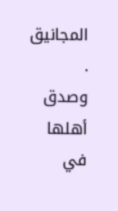المجانيق .
وصدق أهلها في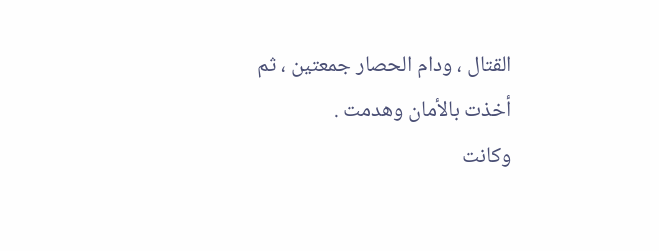القتال ، ودام الحصار جمعتين ، ثم أخذت بالأمان وهدمت .
وكانت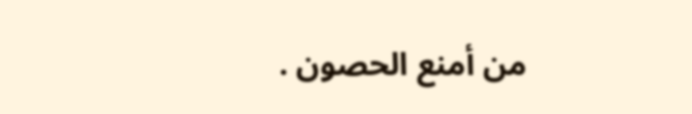من أمنع الحصون .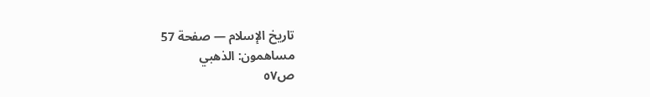تاريخ الإسلام — صفحة 57
مساهمون: الذهبي
ص٥٧